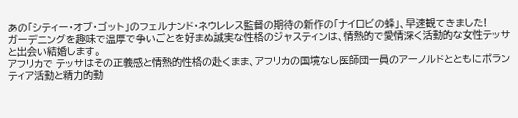あの「シティー・オブ・ゴット」のフェルナンド・ネウレレス監督の期待の新作の「ナイロビの蜂」、早速観てきました!
ガーデニングを趣味で温厚で争いごとを好まぬ誠実な性格のジャスティンは、情熱的で愛情深く活動的な女性テッサと出会い結婚します。
アフリカで テッサはその正義感と情熱的性格の赴くまま、アフリカの国境なし医師団一員のアーノルドとともにボランティア活動と精力的動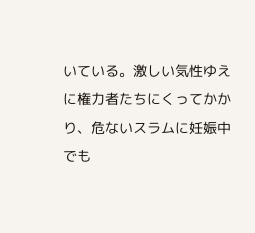いている。激しい気性ゆえに権力者たちにくってかかり、危ないスラムに妊娠中でも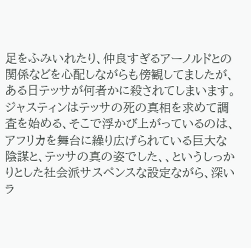足をふみいれたり、仲良すぎるアーノルドとの関係などを心配しながらも傍観してましたが、ある日テッサが何者かに殺されてしまいます。
ジャスティンはテッサの死の真相を求めて調査を始める、そこで浮かび上がっているのは、アフリカを舞台に繰り広げられている巨大な陰謀と、テッサの真の姿でした、、というしっかりとした社会派サスペンスな設定ながら、深いラ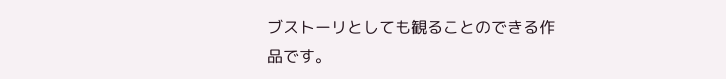ブストーリとしても観ることのできる作品です。